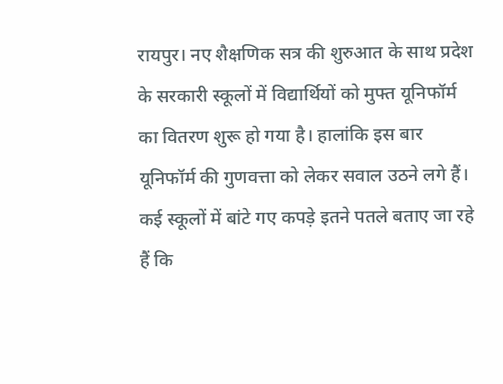रायपुर। नए शैक्षणिक सत्र की शुरुआत के साथ प्रदेश के सरकारी स्कूलों में विद्यार्थियों को मुफ्त यूनिफॉर्म का वितरण शुरू हो गया है। हालांकि इस बार यूनिफॉर्म की गुणवत्ता को लेकर सवाल उठने लगे हैं। कई स्कूलों में बांटे गए कपड़े इतने पतले बताए जा रहे हैं कि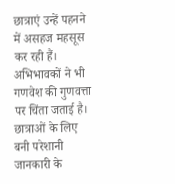छात्राएं उन्हें पहनने में असहज महसूस कर रही हैं। अभिभावकों ने भी गणवेश की गुणवत्ता पर चिंता जताई है।
छात्राओं के लिए बनी परेशानी
जानकारी के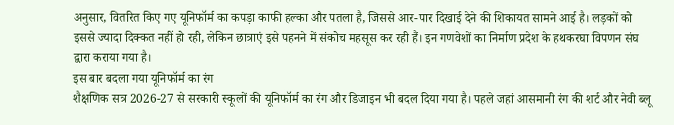अनुसार, वितरित किए गए यूनिफॉर्म का कपड़ा काफी हल्का और पतला है, जिससे आर-पार दिखाई देने की शिकायत सामने आई है। लड़कों को इससे ज्यादा दिक्कत नहीं हो रही, लेकिन छात्राएं इसे पहनने में संकोच महसूस कर रही हैं। इन गणवेशों का निर्माण प्रदेश के हथकरघा विपणन संघ द्वारा कराया गया है।
इस बार बदला गया यूनिफॉर्म का रंग
शैक्षणिक सत्र 2026-27 से सरकारी स्कूलों की यूनिफॉर्म का रंग और डिजाइन भी बदल दिया गया है। पहले जहां आसमानी रंग की शर्ट और नेवी ब्लू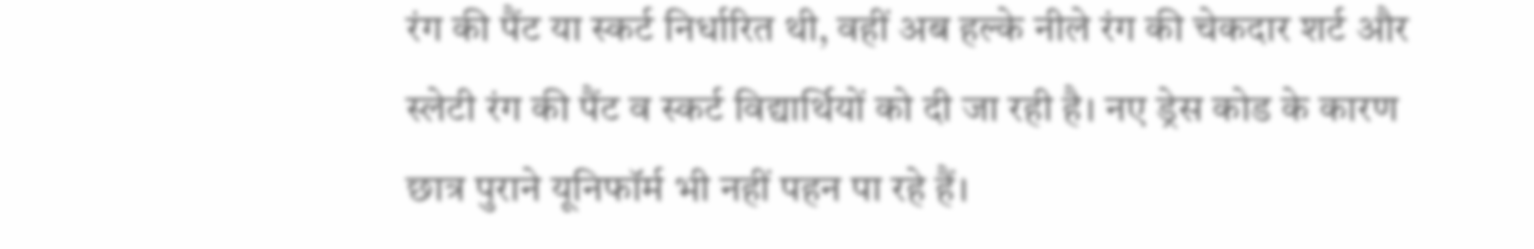रंग की पैंट या स्कर्ट निर्धारित थी, वहीं अब हल्के नीले रंग की चेकदार शर्ट और स्लेटी रंग की पैंट व स्कर्ट विद्यार्थियों को दी जा रही है। नए ड्रेस कोड के कारण छात्र पुराने यूनिफॉर्म भी नहीं पहन पा रहे हैं।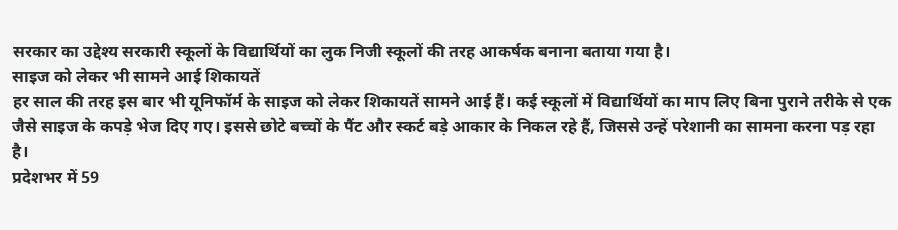सरकार का उद्देश्य सरकारी स्कूलों के विद्यार्थियों का लुक निजी स्कूलों की तरह आकर्षक बनाना बताया गया है।
साइज को लेकर भी सामने आई शिकायतें
हर साल की तरह इस बार भी यूनिफॉर्म के साइज को लेकर शिकायतें सामने आई हैं। कई स्कूलों में विद्यार्थियों का माप लिए बिना पुराने तरीके से एक जैसे साइज के कपड़े भेज दिए गए। इससे छोटे बच्चों के पैंट और स्कर्ट बड़े आकार के निकल रहे हैं, जिससे उन्हें परेशानी का सामना करना पड़ रहा है।
प्रदेशभर में 59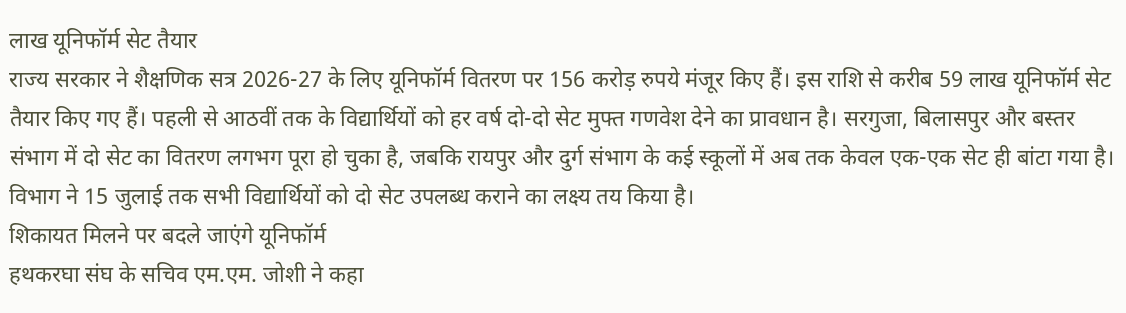लाख यूनिफॉर्म सेट तैयार
राज्य सरकार ने शैक्षणिक सत्र 2026-27 के लिए यूनिफॉर्म वितरण पर 156 करोड़ रुपये मंजूर किए हैं। इस राशि से करीब 59 लाख यूनिफॉर्म सेट तैयार किए गए हैं। पहली से आठवीं तक के विद्यार्थियों को हर वर्ष दो-दो सेट मुफ्त गणवेश देने का प्रावधान है। सरगुजा, बिलासपुर और बस्तर संभाग में दो सेट का वितरण लगभग पूरा हो चुका है, जबकि रायपुर और दुर्ग संभाग के कई स्कूलों में अब तक केवल एक-एक सेट ही बांटा गया है। विभाग ने 15 जुलाई तक सभी विद्यार्थियों को दो सेट उपलब्ध कराने का लक्ष्य तय किया है।
शिकायत मिलने पर बदले जाएंगे यूनिफॉर्म
हथकरघा संघ के सचिव एम.एम. जोशी ने कहा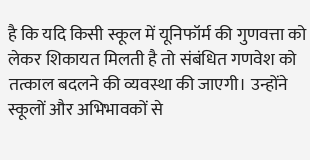है कि यदि किसी स्कूल में यूनिफॉर्म की गुणवत्ता को लेकर शिकायत मिलती है तो संबंधित गणवेश को तत्काल बदलने की व्यवस्था की जाएगी। उन्होंने स्कूलों और अभिभावकों से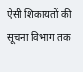ऐसी शिकायतों की सूचना विभाग तक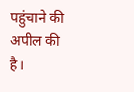पहुंचाने की अपील की है।